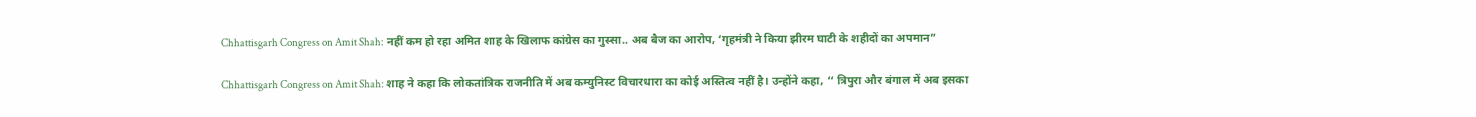Chhattisgarh Congress on Amit Shah: नहीं कम हो रहा अमित शाह के खिलाफ कांग्रेस का गुस्सा.. अब बैज का आरोप, ‘गृहमंत्री ने किया झीरम घाटी के शहीदों का अपमान”

Chhattisgarh Congress on Amit Shah: शाह ने कहा कि लोकतांत्रिक राजनीति में अब कम्युनिस्ट विचारधारा का कोई अस्तित्व नहीं है। उन्होंने कहा, ‘‘ त्रिपुरा और बंगाल में अब इसका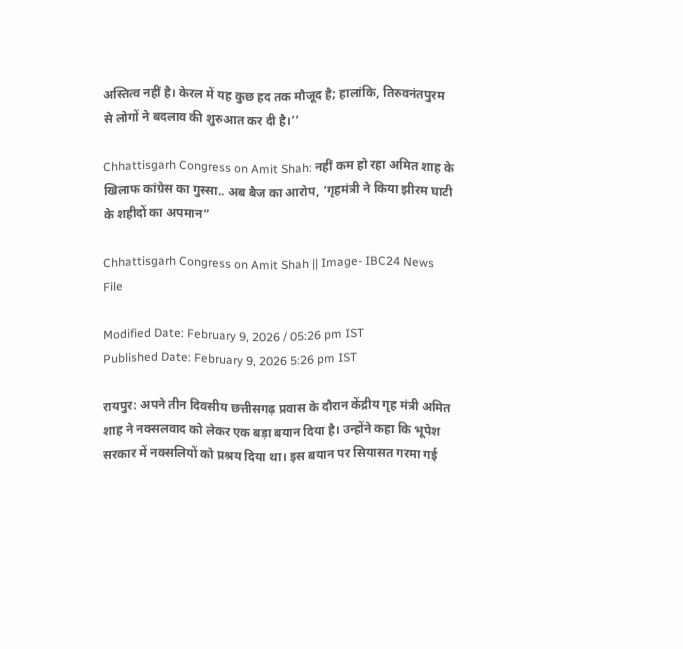अस्तित्व नहीं है। केरल में यह कुछ हद तक मौजूद है; हालांकि, तिरुवनंतपुरम से लोगों ने बदलाव की शुरुआत कर दी है।’’

Chhattisgarh Congress on Amit Shah: नहीं कम हो रहा अमित शाह के खिलाफ कांग्रेस का गुस्सा.. अब बैज का आरोप, ‘गृहमंत्री ने किया झीरम घाटी के शहीदों का अपमान”

Chhattisgarh Congress on Amit Shah || Image- IBC24 News File

Modified Date: February 9, 2026 / 05:26 pm IST
Published Date: February 9, 2026 5:26 pm IST

रायपुर: अपने तीन दिवसीय छत्तीसगढ़ प्रवास के दौरान केंद्रीय गृह मंत्री अमित शाह ने नक्सलवाद को लेकर एक बड़ा बयान दिया है। उन्होंने कहा कि भूपेश सरकार में नक्सलियों को प्रश्रय दिया था। इस बयान पर सियासत गरमा गई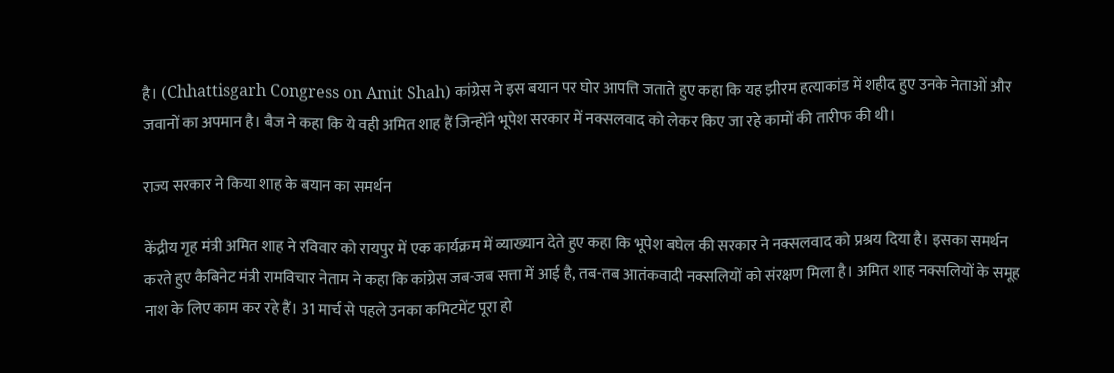है। (Chhattisgarh Congress on Amit Shah) कांग्रेस ने इस बयान पर घोर आपत्ति जताते हुए कहा कि यह झीरम हत्याकांड में शहीद हुए उनके नेताओं और जवानों का अपमान है। बैज ने कहा कि ये वही अमित शाह हैं जिन्होंने भूपेश सरकार में नक्सलवाद को लेकर किए जा रहे कामों की तारीफ की थी।

राज्य सरकार ने किया शाह के बयान का समर्थन

केंद्रीय गृह मंत्री अमित शाह ने रविवार को रायपुर में एक कार्यक्रम में व्याख्यान देते हुए कहा कि भूपेश बघेल की सरकार ने नक्सलवाद को प्रश्रय दिया है। इसका समर्थन करते हुए कैबिनेट मंत्री रामविचार नेताम ने कहा कि कांग्रेस जब-जब सत्ता में आई है, तब-तब आतंकवादी नक्सलियों को संरक्षण मिला है। अमित शाह नक्सलियों के समूह नाश के लिए काम कर रहे हैं। 31 मार्च से पहले उनका कमिटमेंट पूरा हो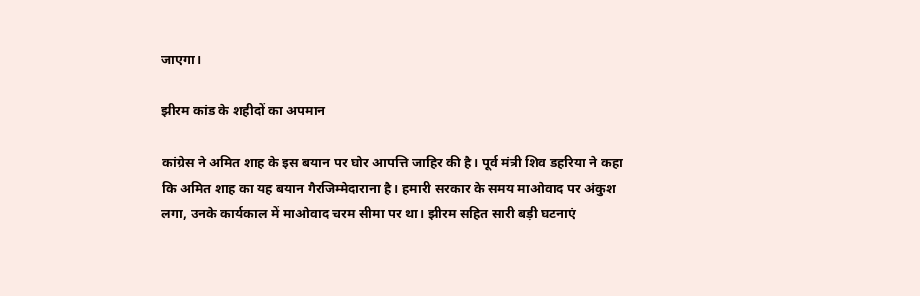जाएगा।

झीरम कांड के शहीदों का अपमान

कांग्रेस ने अमित शाह के इस बयान पर घोर आपत्ति जाहिर की है। पूर्व मंत्री शिव डहरिया ने कहा कि अमित शाह का यह बयान गैरजिम्मेदाराना है। हमारी सरकार के समय माओवाद पर अंकुश लगा, उनके कार्यकाल में माओवाद चरम सीमा पर था। झीरम सहित सारी बड़ी घटनाएं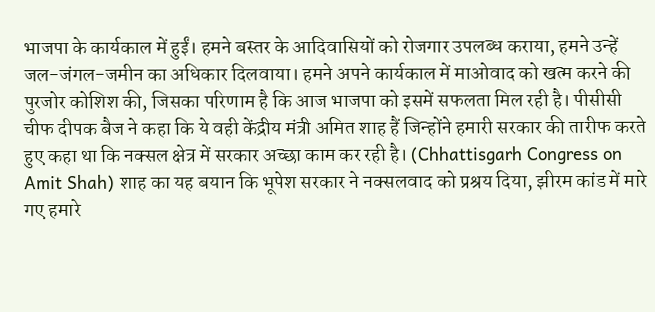भाजपा के कार्यकाल में हुईं। हमने बस्तर के आदिवासियों को रोजगार उपलब्ध कराया, हमने उन्हें जल-जंगल-जमीन का अधिकार दिलवाया। हमने अपने कार्यकाल में माओवाद को खत्म करने की पुरजोर कोशिश की, जिसका परिणाम है कि आज भाजपा को इसमें सफलता मिल रही है। पीसीसी चीफ दीपक बैज ने कहा कि ये वही केंद्रीय मंत्री अमित शाह हैं जिन्होंने हमारी सरकार की तारीफ करते हुए कहा था कि नक्सल क्षेत्र में सरकार अच्छा काम कर रही है। (Chhattisgarh Congress on Amit Shah) शाह का यह बयान कि भूपेश सरकार ने नक्सलवाद को प्रश्रय दिया, झीरम कांड में मारे गए हमारे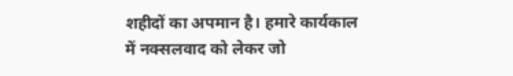शहीदों का अपमान है। हमारे कार्यकाल में नक्सलवाद को लेकर जो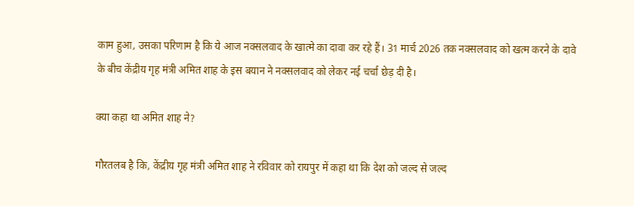काम हुआ, उसका परिणाम है कि ये आज नक्सलवाद के खात्मे का दावा कर रहे हैं। 31 मार्च 2026 तक नक्सलवाद को खत्म करने के दावे के बीच केंद्रीय गृह मंत्री अमित शाह के इस बयान ने नक्सलवाद को लेकर नई चर्चा छेड़ दी है।

क्या कहा था अमित शाह ने?

गौरतलब है कि, केंद्रीय गृह मंत्री अमित शाह ने रविवार को रायपुर में कहा था कि देश को जल्द से जल्द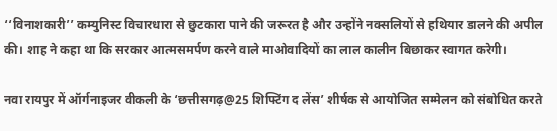‘‘विनाशकारी’’ कम्युनिस्ट विचारधारा से छुटकारा पाने की जरूरत है और उन्होंने नक्सलियों से हथियार डालने की अपील की। शाह ने कहा था कि सरकार आत्मसमर्पण करने वाले माओवादियों का लाल कालीन बिछाकर स्वागत करेगी।

नवा रायपुर में ऑर्गनाइजर वीकली के ‘छत्तीसगढ़@25 शिफ्टिंग द लेंस’ शीर्षक से आयोजित सम्मेलन को संबोधित करते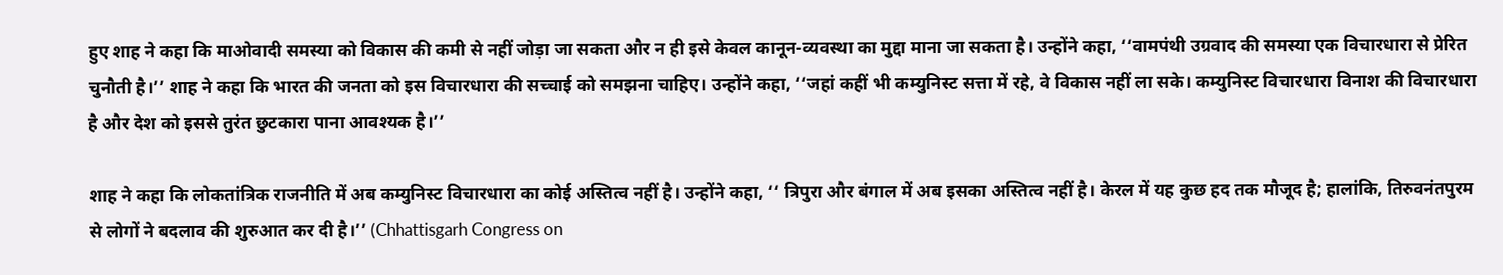हुए शाह ने कहा कि माओवादी समस्या को विकास की कमी से नहीं जोड़ा जा सकता और न ही इसे केवल कानून-व्यवस्था का मुद्दा माना जा सकता है। उन्होंने कहा, ‘‘वामपंथी उग्रवाद की समस्या एक विचारधारा से प्रेरित चुनौती है।’’ शाह ने कहा कि भारत की जनता को इस विचारधारा की सच्चाई को समझना चाहिए। उन्होंने कहा, ‘‘जहां कहीं भी कम्युनिस्ट सत्ता में रहे, वे विकास नहीं ला सके। कम्युनिस्ट विचारधारा विनाश की विचारधारा है और देश को इससे तुरंत छुटकारा पाना आवश्यक है।’’

शाह ने कहा कि लोकतांत्रिक राजनीति में अब कम्युनिस्ट विचारधारा का कोई अस्तित्व नहीं है। उन्होंने कहा, ‘‘ त्रिपुरा और बंगाल में अब इसका अस्तित्व नहीं है। केरल में यह कुछ हद तक मौजूद है; हालांकि, तिरुवनंतपुरम से लोगों ने बदलाव की शुरुआत कर दी है।’’ (Chhattisgarh Congress on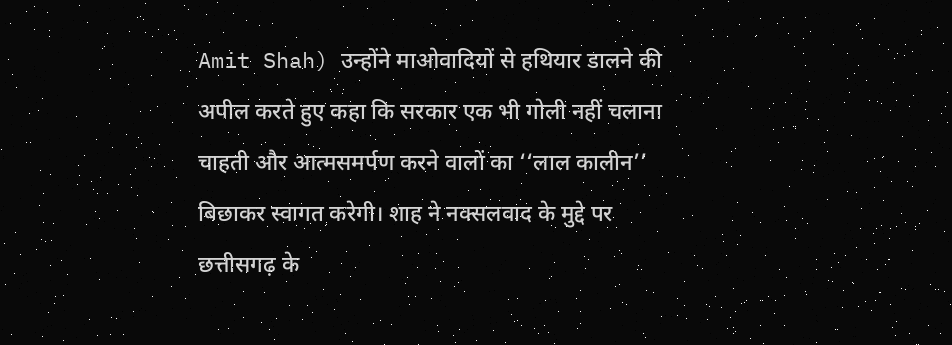Amit Shah) उन्होंने माओवादियों से हथियार डालने की अपील करते हुए कहा कि सरकार एक भी गोली नहीं चलाना चाहती और आत्मसमर्पण करने वालों का ‘‘लाल कालीन’’ बिछाकर स्वागत करेगी। शाह ने नक्सलवाद के मुद्दे पर छत्तीसगढ़ के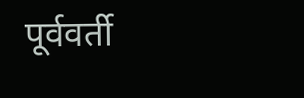पूर्ववर्ती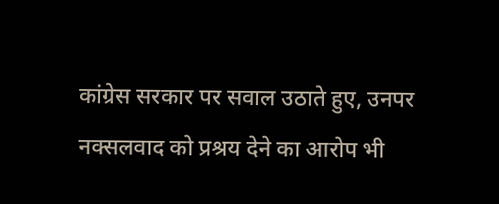कांग्रेस सरकार पर सवाल उठाते हुए, उनपर नक्सलवाद को प्रश्रय देने का आरोप भी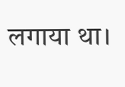लगाया था।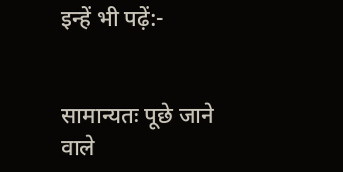इन्हें भी पढ़ें:-


सामान्यतः पूछे जाने वाले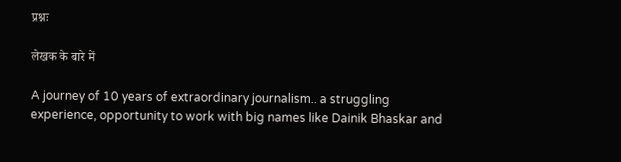प्रश्नः

लेखक के बारे में

A journey of 10 years of extraordinary journalism.. a struggling experience, opportunity to work with big names like Dainik Bhaskar and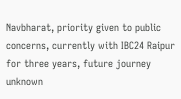Navbharat, priority given to public concerns, currently with IBC24 Raipur for three years, future journey unknown